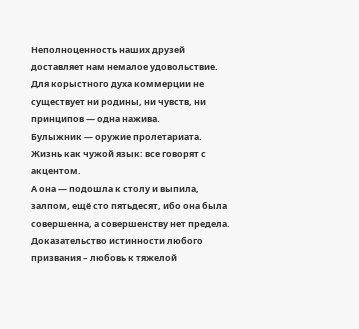Неполноценность наших друзей доставляет нам немалое удовольствие.
Для корыстного духа коммерции не существует ни родины, ни чувств, ни принципов — одна нажива.
Булыжник — оружие пролетариата.
Жизнь как чужой язык: все говорят с акцентом.
А она — подошла к столу и выпила, залпом, ещё сто пятьдесят, ибо она была совершенна, а совершенству нет предела.
Доказательство истинности любого призвания – любовь к тяжелой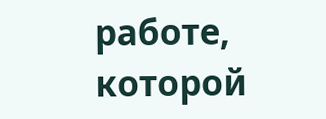работе, которой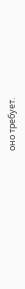оно требует.